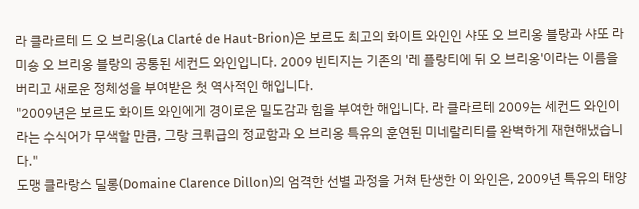라 클라르테 드 오 브리옹(La Clarté de Haut-Brion)은 보르도 최고의 화이트 와인인 샤또 오 브리옹 블랑과 샤또 라 미숑 오 브리옹 블랑의 공통된 세컨드 와인입니다. 2009 빈티지는 기존의 '레 플랑티에 뒤 오 브리옹'이라는 이름을 버리고 새로운 정체성을 부여받은 첫 역사적인 해입니다.
"2009년은 보르도 화이트 와인에게 경이로운 밀도감과 힘을 부여한 해입니다. 라 클라르테 2009는 세컨드 와인이라는 수식어가 무색할 만큼, 그랑 크뤼급의 정교함과 오 브리옹 특유의 훈연된 미네랄리티를 완벽하게 재현해냈습니다."
도맹 클라랑스 딜롱(Domaine Clarence Dillon)의 엄격한 선별 과정을 거쳐 탄생한 이 와인은, 2009년 특유의 태양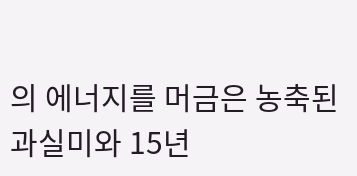의 에너지를 머금은 농축된 과실미와 15년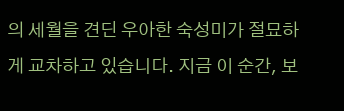의 세월을 견딘 우아한 숙성미가 절묘하게 교차하고 있습니다. 지금 이 순간, 보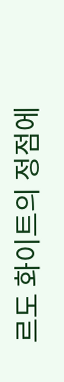르도 화이트의 정점에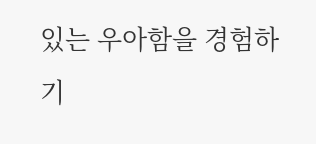있는 우아함을 경험하기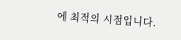에 최적의 시점입니다.